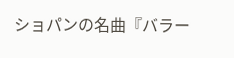ショパンの名曲『バラー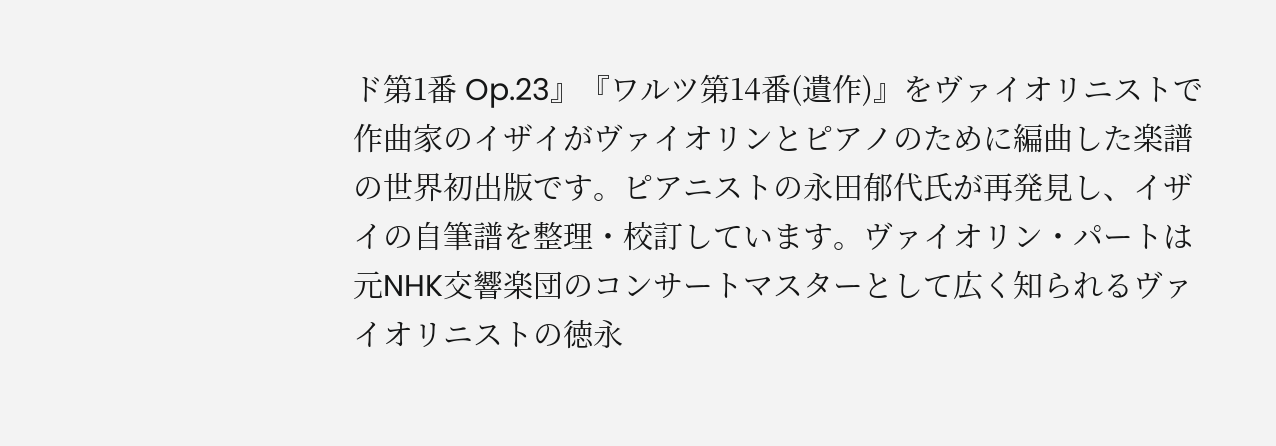ド第1番 Op.23』『ワルツ第14番(遺作)』をヴァイオリニストで作曲家のイザイがヴァイオリンとピアノのために編曲した楽譜の世界初出版です。ピアニストの永田郁代氏が再発見し、イザイの自筆譜を整理・校訂しています。ヴァイオリン・パートは元NHK交響楽団のコンサートマスターとして広く知られるヴァイオリニストの徳永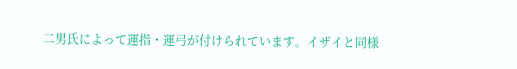二男氏によって運指・運弓が付けられています。イザイと同様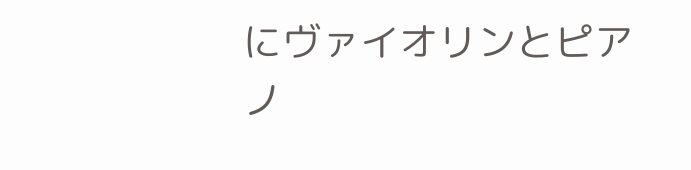にヴァイオリンとピアノ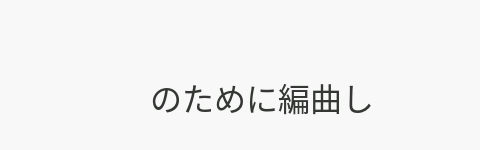のために編曲し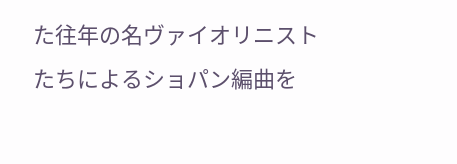た往年の名ヴァイオリニストたちによるショパン編曲を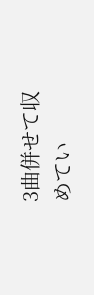3曲併せて収めてい